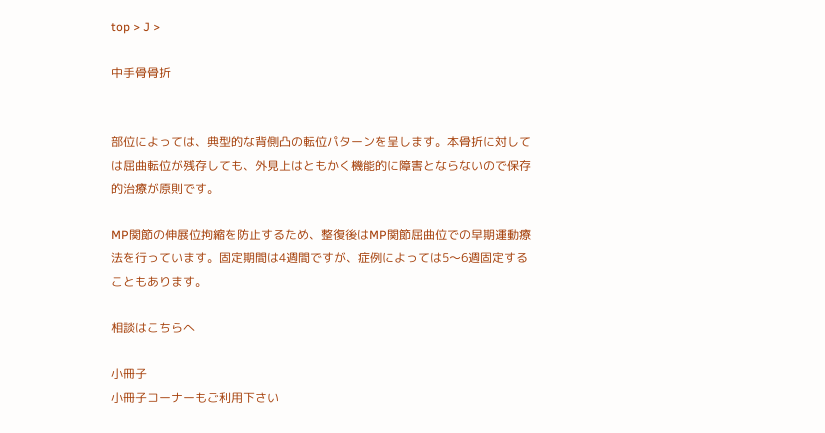top > J >

中手骨骨折


部位によっては、典型的な背側凸の転位パターンを呈します。本骨折に対しては屈曲転位が残存しても、外見上はともかく機能的に障害とならないので保存的治療が原則です。

MP関節の伸展位拘縮を防止するため、整復後はMP関節屈曲位での早期運動療法を行っています。固定期間は4週間ですが、症例によっては5〜6週固定することもあります。

相談はこちらへ

小冊子
小冊子コーナーもご利用下さい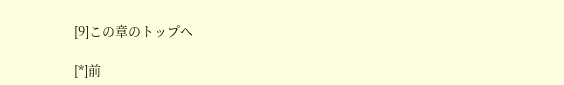[9]この章のトップへ

[*]前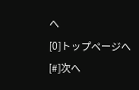へ
[0]トップページへ
[#]次へ